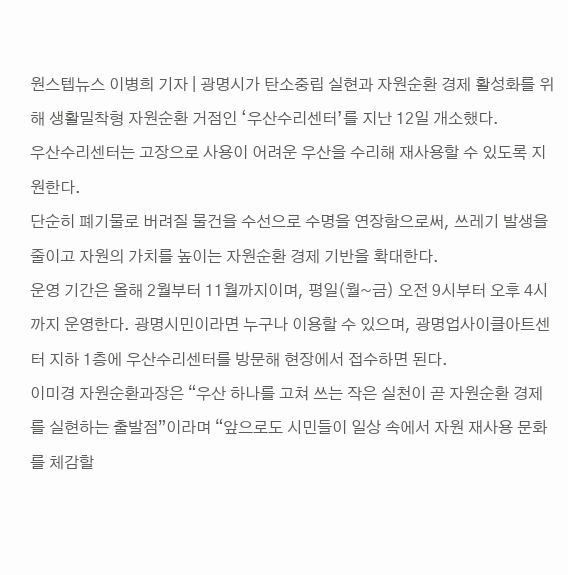원스텝뉴스 이병희 기자 | 광명시가 탄소중립 실현과 자원순환 경제 활성화를 위해 생활밀착형 자원순환 거점인 ‘우산수리센터’를 지난 12일 개소했다.
우산수리센터는 고장으로 사용이 어려운 우산을 수리해 재사용할 수 있도록 지원한다.
단순히 폐기물로 버려질 물건을 수선으로 수명을 연장함으로써, 쓰레기 발생을 줄이고 자원의 가치를 높이는 자원순환 경제 기반을 확대한다.
운영 기간은 올해 2월부터 11월까지이며, 평일(월~금) 오전 9시부터 오후 4시까지 운영한다. 광명시민이라면 누구나 이용할 수 있으며, 광명업사이클아트센터 지하 1층에 우산수리센터를 방문해 현장에서 접수하면 된다.
이미경 자원순환과장은 “우산 하나를 고쳐 쓰는 작은 실천이 곧 자원순환 경제를 실현하는 출발점”이라며 “앞으로도 시민들이 일상 속에서 자원 재사용 문화를 체감할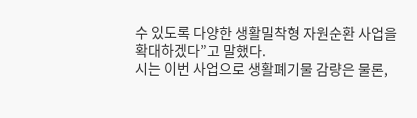수 있도록 다양한 생활밀착형 자원순환 사업을 확대하겠다”고 말했다.
시는 이번 사업으로 생활폐기물 감량은 물론,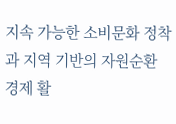지속 가능한 소비문화 정착과 지역 기반의 자원순환 경제 활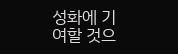성화에 기여할 것으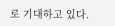로 기대하고 있다.